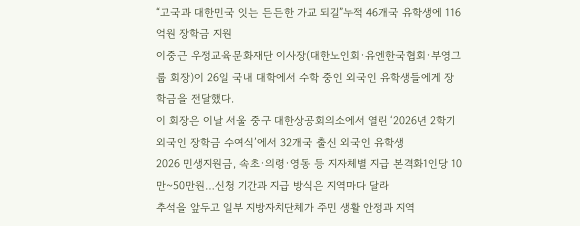“고국과 대한민국 잇는 든든한 가교 되길”누적 46개국 유학생에 116억원 장학금 지원
이중근 우정교육문화재단 이사장(대한노인회·유엔한국협회·부영그룹 회장)이 26일 국내 대학에서 수학 중인 외국인 유학생들에게 장학금을 전달했다.
이 회장은 이날 서울 중구 대한상공회의소에서 열린 ‘2026년 2학기 외국인 장학금 수여식’에서 32개국 출신 외국인 유학생
2026 민생지원금, 속초·의령·영동 등 지자체별 지급 본격화1인당 10만~50만원…신청 기간과 지급 방식은 지역마다 달라
추석을 앞두고 일부 지방자치단체가 주민 생활 안정과 지역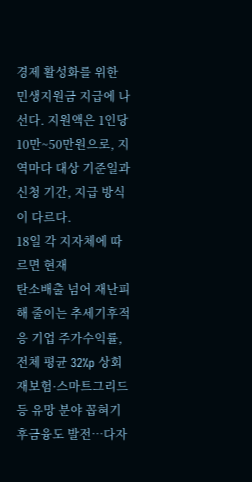경제 활성화를 위한 민생지원금 지급에 나선다. 지원액은 1인당 10만~50만원으로, 지역마다 대상 기준일과 신청 기간, 지급 방식이 다르다.
18일 각 지자체에 따르면 현재
탄소배출 넘어 재난피해 줄이는 추세기후적응 기업 주가수익률, 전체 평균 32%p 상회재보험·스마트그리드 등 유망 분야 꼽혀기후금융도 발전…다자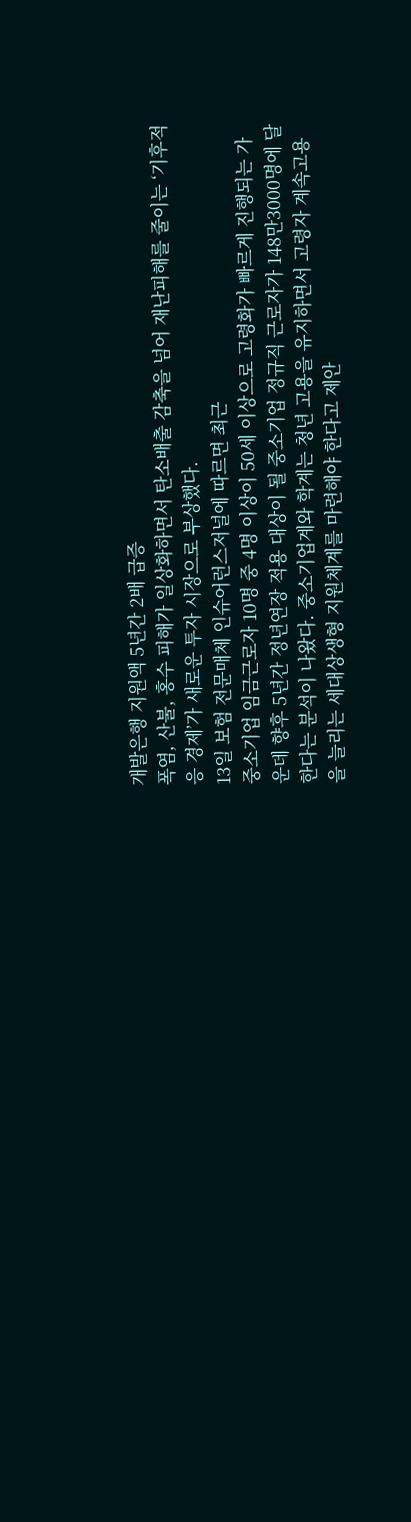개발은행 지원액 5년간 2배 급증
폭염, 산불, 홍수 피해가 일상화하면서 탄소배출 감축을 넘어 재난피해를 줄이는 ‘기후적응 경제’가 새로운 투자 시장으로 부상했다.
13일 보험 전문매체 인슈어런스저널에 따르면 최근
중소기업 임금근로자 10명 중 4명 이상이 50세 이상으로 고령화가 빠르게 진행되는 가운데 향후 5년간 정년연장 적용 대상이 될 중소기업 정규직 근로자가 148만3000명에 달한다는 분석이 나왔다. 중소기업계와 학계는 청년 고용을 유지하면서 고령자 계속고용을 늘리는 세대상생형 지원체계를 마련해야 한다고 제안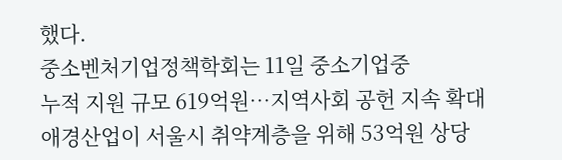했다.
중소벤처기업정책학회는 11일 중소기업중
누적 지원 규모 619억원…지역사회 공헌 지속 확대
애경산업이 서울시 취약계층을 위해 53억원 상당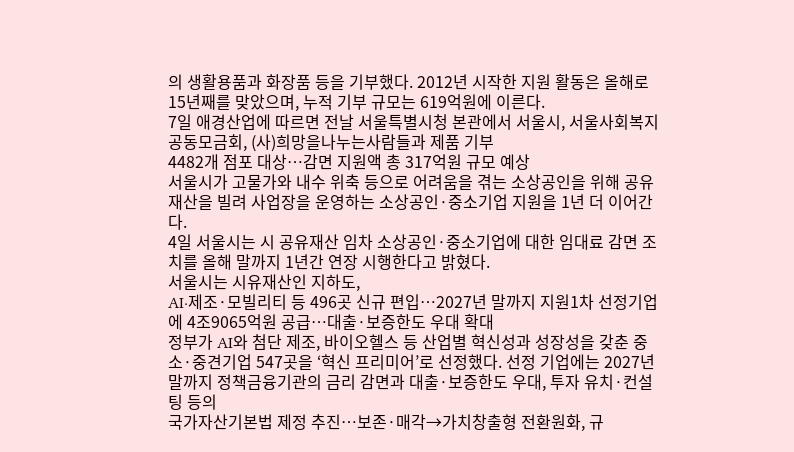의 생활용품과 화장품 등을 기부했다. 2012년 시작한 지원 활동은 올해로 15년째를 맞았으며, 누적 기부 규모는 619억원에 이른다.
7일 애경산업에 따르면 전날 서울특별시청 본관에서 서울시, 서울사회복지공동모금회, (사)희망을나누는사람들과 제품 기부
4482개 점포 대상⋯감면 지원액 총 317억원 규모 예상
서울시가 고물가와 내수 위축 등으로 어려움을 겪는 소상공인을 위해 공유재산을 빌려 사업장을 운영하는 소상공인·중소기업 지원을 1년 더 이어간다.
4일 서울시는 시 공유재산 임차 소상공인·중소기업에 대한 임대료 감면 조치를 올해 말까지 1년간 연장 시행한다고 밝혔다.
서울시는 시유재산인 지하도,
AI·제조·모빌리티 등 496곳 신규 편입…2027년 말까지 지원1차 선정기업에 4조9065억원 공급…대출·보증한도 우대 확대
정부가 AI와 첨단 제조, 바이오헬스 등 산업별 혁신성과 성장성을 갖춘 중소·중견기업 547곳을 ‘혁신 프리미어’로 선정했다. 선정 기업에는 2027년 말까지 정책금융기관의 금리 감면과 대출·보증한도 우대, 투자 유치·컨설팅 등의
국가자산기본법 제정 추진…보존·매각→가치창출형 전환원화, 규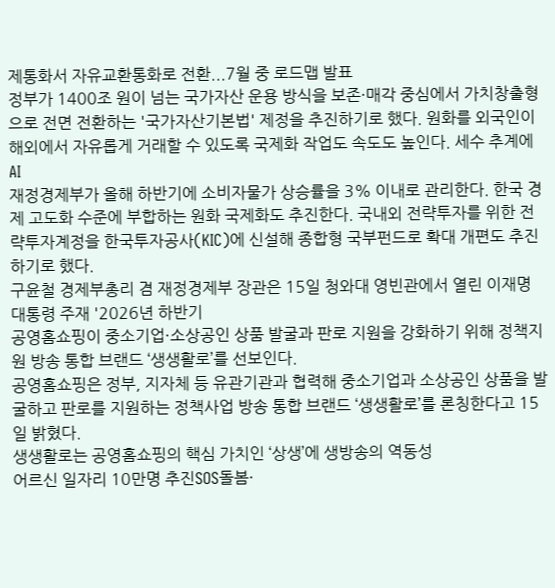제통화서 자유교환통화로 전환...7월 중 로드맵 발표
정부가 1400조 원이 넘는 국가자산 운용 방식을 보존·매각 중심에서 가치창출형으로 전면 전환하는 '국가자산기본법' 제정을 추진하기로 했다. 원화를 외국인이 해외에서 자유롭게 거래할 수 있도록 국제화 작업도 속도도 높인다. 세수 추계에 AI
재정경제부가 올해 하반기에 소비자물가 상승률을 3% 이내로 관리한다. 한국 경제 고도화 수준에 부합하는 원화 국제화도 추진한다. 국내외 전략투자를 위한 전략투자계정을 한국투자공사(KIC)에 신설해 종합형 국부펀드로 확대 개편도 추진하기로 했다.
구윤철 경제부총리 겸 재정경제부 장관은 15일 청와대 영빈관에서 열린 이재명 대통령 주재 '2026년 하반기
공영홈쇼핑이 중소기업·소상공인 상품 발굴과 판로 지원을 강화하기 위해 정책지원 방송 통합 브랜드 ‘생생활로’를 선보인다.
공영홈쇼핑은 정부, 지자체 등 유관기관과 협력해 중소기업과 소상공인 상품을 발굴하고 판로를 지원하는 정책사업 방송 통합 브랜드 ‘생생활로’를 론칭한다고 15일 밝혔다.
생생활로는 공영홈쇼핑의 핵심 가치인 ‘상생’에 생방송의 역동성
어르신 일자리 10만명 추진SOS돌봄·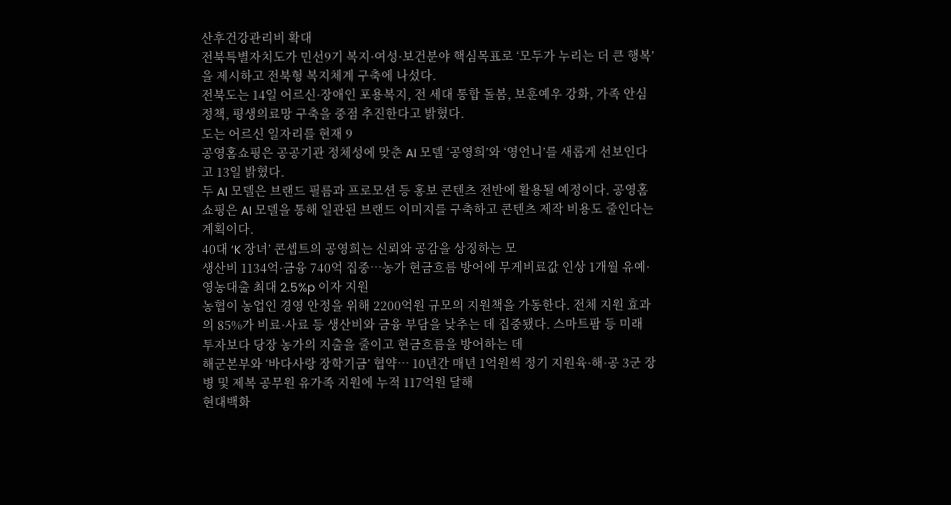산후건강관리비 확대
전북특별자치도가 민선9기 복지·여성·보건분야 핵심목표로 ‘모두가 누리는 더 큰 행복’을 제시하고 전북형 복지체계 구축에 나섰다.
전북도는 14일 어르신·장애인 포용복지, 전 세대 통합 돌봄, 보훈예우 강화, 가족 안심정책, 평생의료망 구축을 중점 추진한다고 밝혔다.
도는 어르신 일자리를 현재 9
공영홈쇼핑은 공공기관 정체성에 맞춘 AI 모델 ‘공영희’와 ‘영언니’를 새롭게 선보인다고 13일 밝혔다.
두 AI 모델은 브랜드 필름과 프로모션 등 홍보 콘텐츠 전반에 활용될 예정이다. 공영홈쇼핑은 AI 모델을 통해 일관된 브랜드 이미지를 구축하고 콘텐츠 제작 비용도 줄인다는 계획이다.
40대 ‘K 장녀’ 콘셉트의 공영희는 신뢰와 공감을 상징하는 모
생산비 1134억·금융 740억 집중…농가 현금흐름 방어에 무게비료값 인상 1개월 유예·영농대출 최대 2.5%p 이자 지원
농협이 농업인 경영 안정을 위해 2200억원 규모의 지원책을 가동한다. 전체 지원 효과의 85%가 비료·사료 등 생산비와 금융 부담을 낮추는 데 집중됐다. 스마트팜 등 미래 투자보다 당장 농가의 지출을 줄이고 현금흐름을 방어하는 데
해군본부와 ‘바다사랑 장학기금’ 협약… 10년간 매년 1억원씩 정기 지원육·해·공 3군 장병 및 제복 공무원 유가족 지원에 누적 117억원 달해
현대백화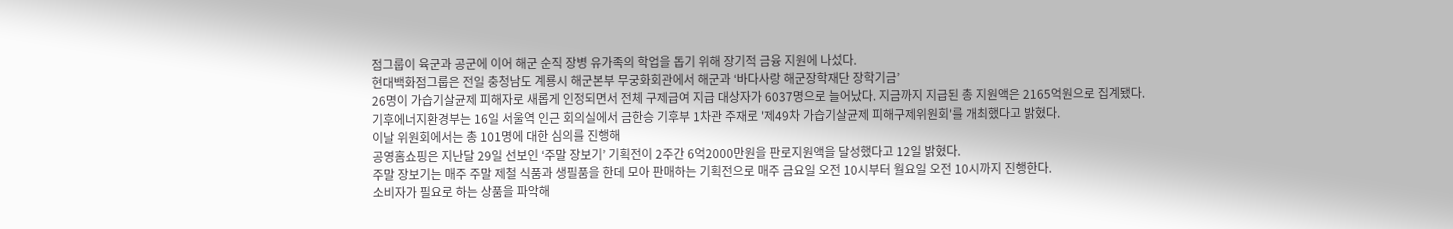점그룹이 육군과 공군에 이어 해군 순직 장병 유가족의 학업을 돕기 위해 장기적 금융 지원에 나섰다.
현대백화점그룹은 전일 충청남도 계룡시 해군본부 무궁화회관에서 해군과 ‘바다사랑 해군장학재단 장학기금’
26명이 가습기살균제 피해자로 새롭게 인정되면서 전체 구제급여 지급 대상자가 6037명으로 늘어났다. 지금까지 지급된 총 지원액은 2165억원으로 집계됐다.
기후에너지환경부는 16일 서울역 인근 회의실에서 금한승 기후부 1차관 주재로 '제49차 가습기살균제 피해구제위원회'를 개최했다고 밝혔다.
이날 위원회에서는 총 101명에 대한 심의를 진행해
공영홈쇼핑은 지난달 29일 선보인 ‘주말 장보기’ 기획전이 2주간 6억2000만원을 판로지원액을 달성했다고 12일 밝혔다.
주말 장보기는 매주 주말 제철 식품과 생필품을 한데 모아 판매하는 기획전으로 매주 금요일 오전 10시부터 월요일 오전 10시까지 진행한다.
소비자가 필요로 하는 상품을 파악해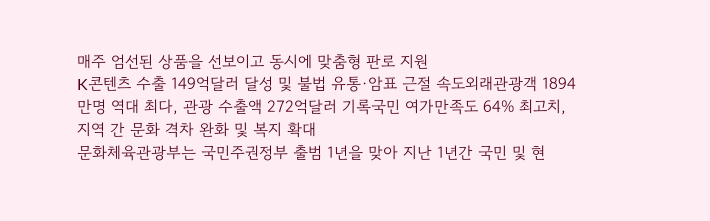매주 엄선된 상품을 선보이고 동시에 맞춤형 판로 지원
K콘텐츠 수출 149억달러 달성 및 불법 유통·암표 근절 속도외래관광객 1894만명 역대 최다, 관광 수출액 272억달러 기록국민 여가만족도 64% 최고치, 지역 간 문화 격차 완화 및 복지 확대
문화체육관광부는 국민주권정부 출범 1년을 맞아 지난 1년간 국민 및 현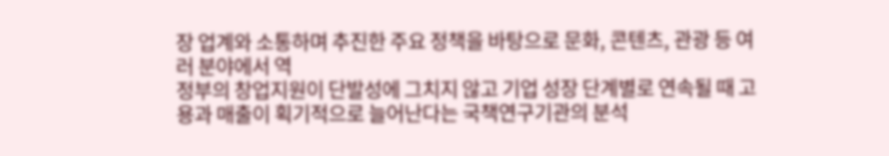장 업계와 소통하며 추진한 주요 정책을 바탕으로 문화, 콘텐츠, 관광 등 여러 분야에서 역
정부의 창업지원이 단발성에 그치지 않고 기업 성장 단계별로 연속될 때 고용과 매출이 획기적으로 늘어난다는 국책연구기관의 분석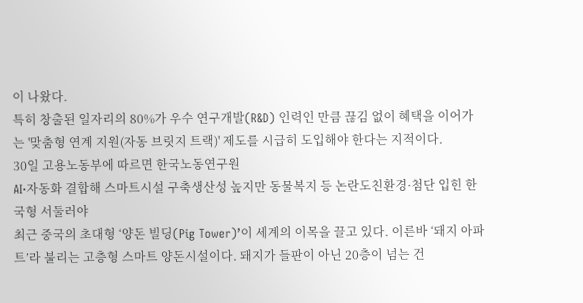이 나왔다.
특히 창출된 일자리의 80%가 우수 연구개발(R&D) 인력인 만큼 끊김 없이 혜택을 이어가는 '맞춤형 연계 지원(자동 브릿지 트랙)' 제도를 시급히 도입해야 한다는 지적이다.
30일 고용노동부에 따르면 한국노동연구원
AI·자동화 결합해 스마트시설 구축생산성 높지만 동물복지 등 논란도친환경·첨단 입힌 한국형 서둘러야
최근 중국의 초대형 ‘양돈 빌딩(Pig Tower)’이 세계의 이목을 끌고 있다. 이른바 ‘돼지 아파트’라 불리는 고층형 스마트 양돈시설이다. 돼지가 들판이 아닌 20층이 넘는 건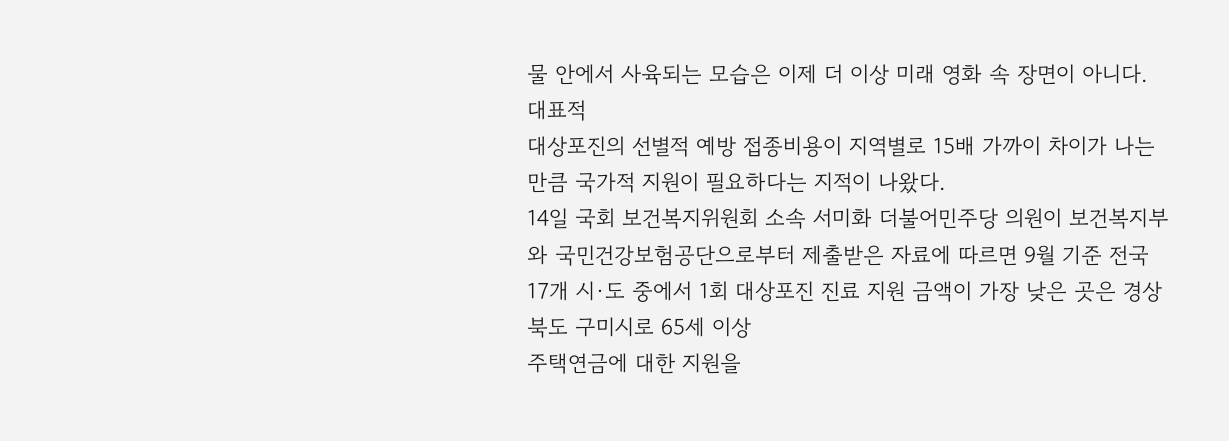물 안에서 사육되는 모습은 이제 더 이상 미래 영화 속 장면이 아니다. 대표적
대상포진의 선별적 예방 접종비용이 지역별로 15배 가까이 차이가 나는 만큼 국가적 지원이 필요하다는 지적이 나왔다.
14일 국회 보건복지위원회 소속 서미화 더불어민주당 의원이 보건복지부와 국민건강보험공단으로부터 제출받은 자료에 따르면 9월 기준 전국 17개 시·도 중에서 1회 대상포진 진료 지원 금액이 가장 낮은 곳은 경상북도 구미시로 65세 이상
주택연금에 대한 지원을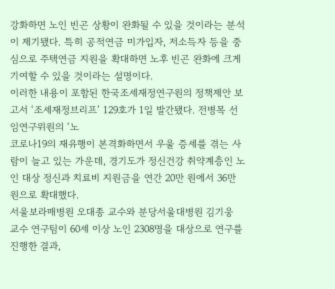강화하면 노인 빈곤 상황이 완화될 수 있을 것이라는 분석이 제기됐다. 특히 공적연금 미가입자, 저소득자 등을 중심으로 주택연금 지원을 확대하면 노후 빈곤 완화에 크게 기여할 수 있을 것이라는 설명이다.
이러한 내용이 포함된 한국조세재정연구원의 정책제안 보고서 ‘조세재정브리프’ 129호가 1일 발간됐다. 전병목 선임연구위원의 ‘노
코로나19의 재유행이 본격화하면서 우울 증세를 겪는 사람이 늘고 있는 가운데, 경기도가 정신건강 취약계층인 노인 대상 정신과 치료비 지원금을 연간 20만 원에서 36만 원으로 확대했다.
서울보라매병원 오대종 교수와 분당서울대병원 김기웅 교수 연구팀이 60세 이상 노인 2308명을 대상으로 연구를 진행한 결과,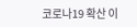코로나19 확산 이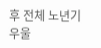후 전체 노년기 우울